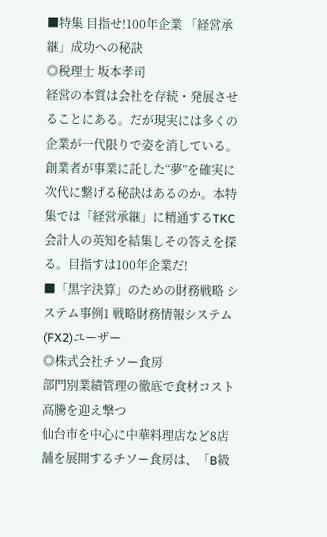■特集 目指せ!100年企業 「経営承継」成功への秘訣
◎税理士 坂本孝司
経営の本質は会社を存続・発展させることにある。だが現実には多くの企業が一代限りで姿を消している。創業者が事業に託した“夢”を確実に次代に繋げる秘訣はあるのか。本特集では「経営承継」に精通するTKC会計人の英知を結集しその答えを探る。目指すは100年企業だ!
■「黒字決算」のための財務戦略 システム事例1 戦略財務情報システム(FX2)ユーザー
◎株式会社チソー食房
部門別業績管理の徹底で食材コスト高騰を迎え撃つ
仙台市を中心に中華料理店など8店舗を展開するチソー食房は、「B級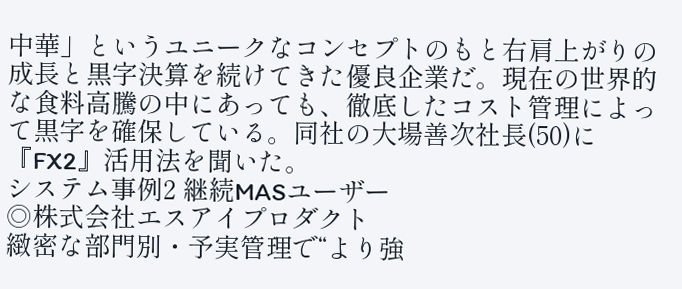中華」というユニークなコンセプトのもと右肩上がりの成長と黒字決算を続けてきた優良企業だ。現在の世界的な食料高騰の中にあっても、徹底したコスト管理によって黒字を確保している。同社の大場善次社長(50)に『FX2』活用法を聞いた。
システム事例2 継続MASユーザー
◎株式会社エスアイプロダクト
緻密な部門別・予実管理で“より強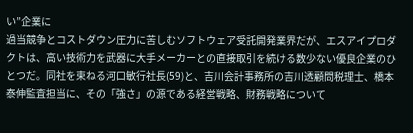い”企業に
過当競争とコストダウン圧力に苦しむソフトウェア受託開発業界だが、エスアイプロダクトは、高い技術力を武器に大手メーカーとの直接取引を続ける数少ない優良企業のひとつだ。同社を束ねる河口敏行社長(59)と、吉川会計事務所の吉川透顧問税理士、橋本泰伸監査担当に、その「強さ」の源である経営戦略、財務戦略について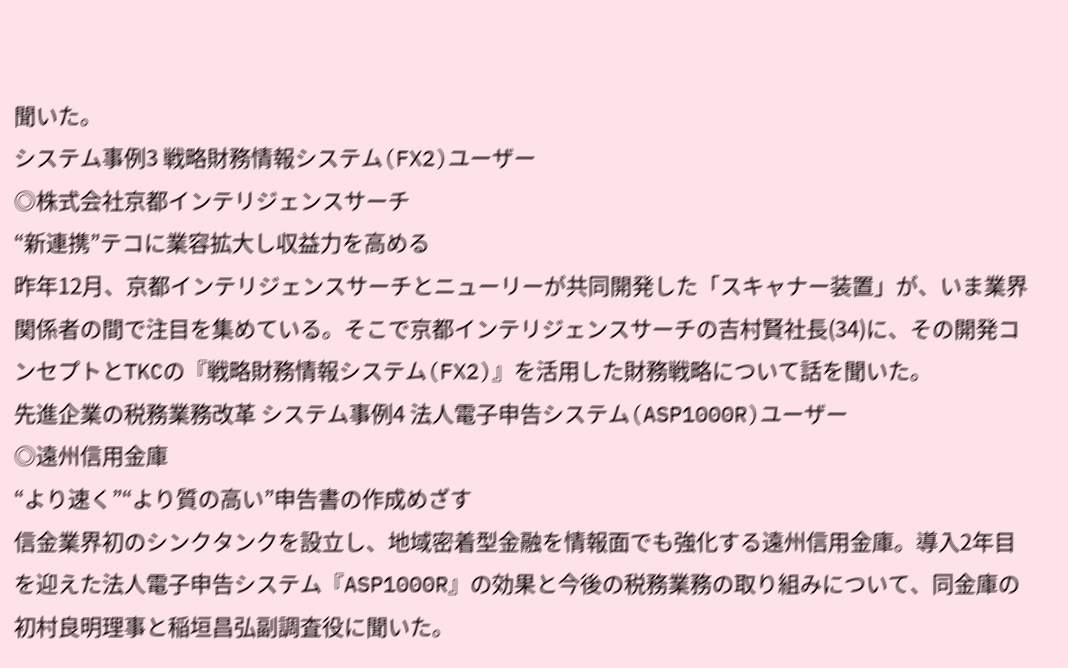聞いた。
システム事例3 戦略財務情報システム(FX2)ユーザー
◎株式会社京都インテリジェンスサーチ
“新連携”テコに業容拡大し収益力を高める
昨年12月、京都インテリジェンスサーチとニューリーが共同開発した「スキャナー装置」が、いま業界関係者の間で注目を集めている。そこで京都インテリジェンスサーチの吉村賢社長(34)に、その開発コンセプトとTKCの『戦略財務情報システム(FX2)』を活用した財務戦略について話を聞いた。
先進企業の税務業務改革 システム事例4 法人電子申告システム(ASP1000R)ユーザー
◎遠州信用金庫
“より速く”“より質の高い”申告書の作成めざす
信金業界初のシンクタンクを設立し、地域密着型金融を情報面でも強化する遠州信用金庫。導入2年目を迎えた法人電子申告システム『ASP1000R』の効果と今後の税務業務の取り組みについて、同金庫の初村良明理事と稲垣昌弘副調査役に聞いた。